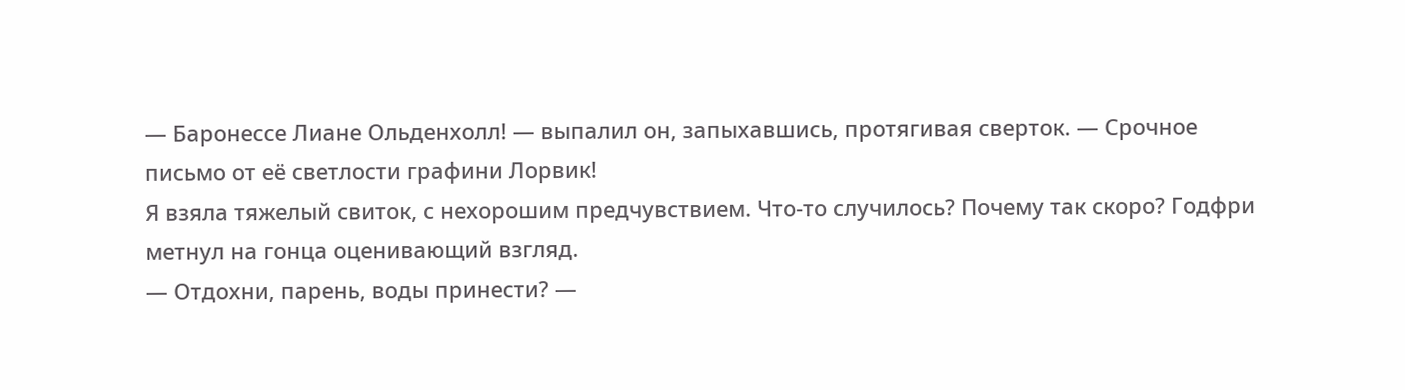— Баронессе Лиане Ольденхолл! — выпалил он, запыхавшись, протягивая сверток. — Срочное письмо от её светлости графини Лорвик!
Я взяла тяжелый свиток, с нехорошим предчувствием. Что-то случилось? Почему так скоро? Годфри метнул на гонца оценивающий взгляд.
— Отдохни, парень, воды принести? —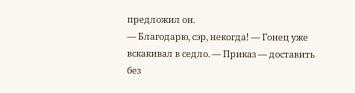предложил он.
— Благодарю, сэр, некогда! — Гонец уже вскакивал в седло. — Приказ — доставить без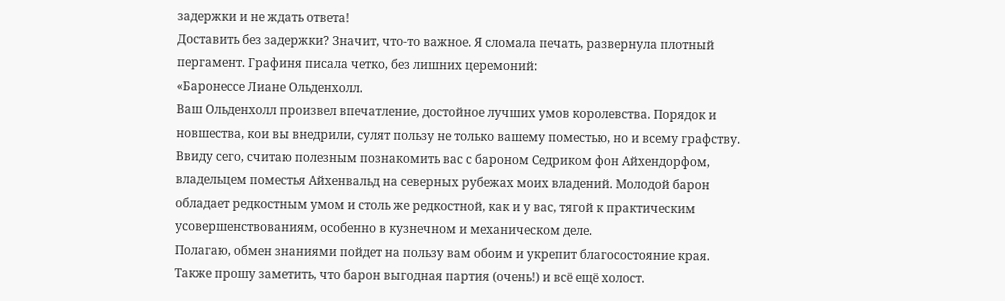задержки и не ждать ответа!
Доставить без задержки? Значит, что-то важное. Я сломала печать, развернула плотный пергамент. Графиня писала четко, без лишних церемоний:
«Баронессе Лиане Ольденхолл.
Ваш Ольденхолл произвел впечатление, достойное лучших умов королевства. Порядок и новшества, кои вы внедрили, сулят пользу не только вашему поместью, но и всему графству. Ввиду сего, считаю полезным познакомить вас с бароном Седриком фон Айхендорфом, владельцем поместья Айхенвальд на северных рубежах моих владений. Молодой барон обладает редкостным умом и столь же редкостной, как и у вас, тягой к практическим усовершенствованиям, особенно в кузнечном и механическом деле.
Полагаю, обмен знаниями пойдет на пользу вам обоим и укрепит благосостояние края. Также прошу заметить, что барон выгодная партия (очень!) и всё ещё холост.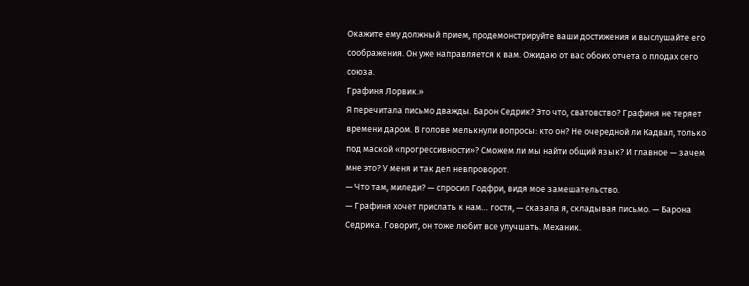Окажите ему должный прием, продемонстрируйте ваши достижения и выслушайте его соображения. Он уже направляется к вам. Ожидаю от вас обоих отчета о плодах сего союза.
Графиня Лорвик.»
Я перечитала письмо дважды. Барон Седрик? Это что, сватовство? Графиня не теряет времени даром. В голове мелькнули вопросы: кто он? Не очередной ли Кадвал, только под маской «прогрессивности»? Сможем ли мы найти общий язык? И главное — зачем мне это? У меня и так дел невпроворот.
— Что там, миледи? — спросил Годфри, видя мое замешательство.
— Графиня хочет прислать к нам… гостя, — сказала я, складывая письмо. — Барона Седрика. Говорит, он тоже любит все улучшать. Механик.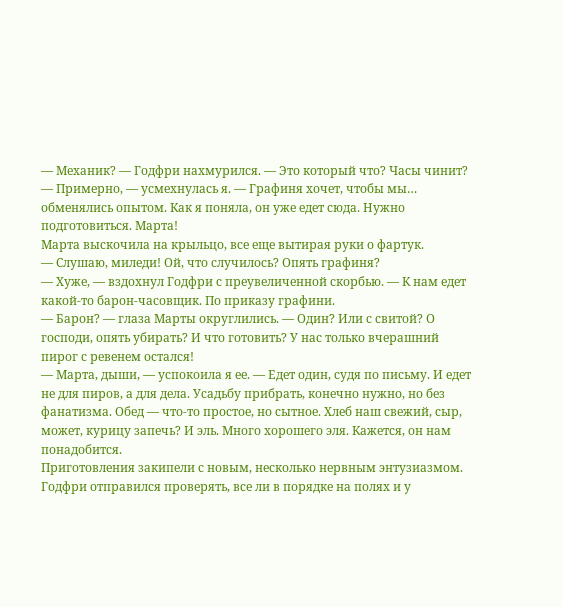— Механик? — Годфри нахмурился. — Это который что? Часы чинит?
— Примерно, — усмехнулась я. — Графиня хочет, чтобы мы… обменялись опытом. Как я поняла, он уже едет сюда. Нужно подготовиться. Марта!
Марта выскочила на крыльцо, все еще вытирая руки о фартук.
— Слушаю, миледи! Ой, что случилось? Опять графиня?
— Хуже, — вздохнул Годфри с преувеличенной скорбью. — К нам едет какой-то барон-часовщик. По приказу графини.
— Барон? — глаза Марты округлились. — Один? Или с свитой? О господи, опять убирать? И что готовить? У нас только вчерашний пирог с ревенем остался!
— Марта, дыши, — успокоила я ее. — Едет один, судя по письму. И едет не для пиров, а для дела. Усадьбу прибрать, конечно нужно, но без фанатизма. Обед — что-то простое, но сытное. Хлеб наш свежий, сыр, может, курицу запечь? И эль. Много хорошего эля. Кажется, он нам понадобится.
Приготовления закипели с новым, несколько нервным энтузиазмом. Годфри отправился проверять, все ли в порядке на полях и у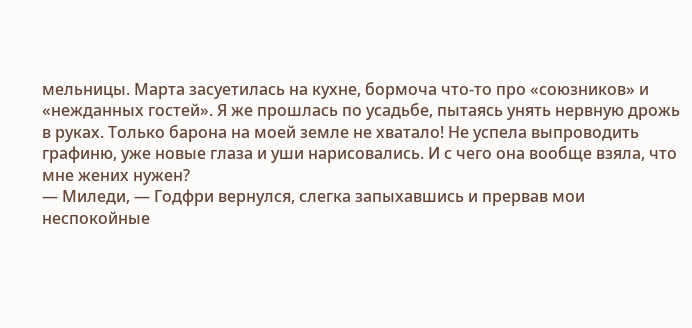мельницы. Марта засуетилась на кухне, бормоча что-то про «союзников» и «нежданных гостей». Я же прошлась по усадьбе, пытаясь унять нервную дрожь в руках. Только барона на моей земле не хватало! Не успела выпроводить графиню, уже новые глаза и уши нарисовались. И с чего она вообще взяла, что мне жених нужен?
— Миледи, — Годфри вернулся, слегка запыхавшись и прервав мои неспокойные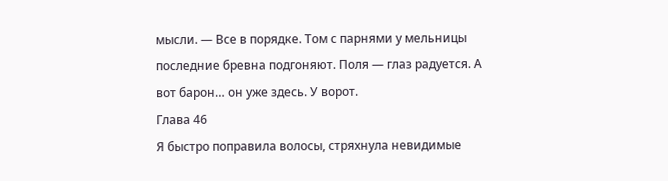мысли. — Все в порядке. Том с парнями у мельницы последние бревна подгоняют. Поля — глаз радуется. А вот барон… он уже здесь. У ворот.
Глава 46
Я быстро поправила волосы, стряхнула невидимые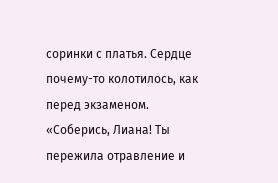соринки с платья. Сердце почему-то колотилось, как перед экзаменом.
«Соберись, Лиана! Ты пережила отравление и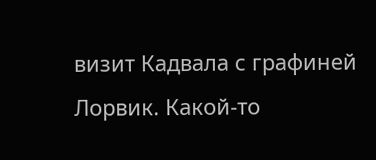визит Кадвала с графиней Лорвик. Какой-то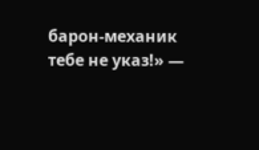барон-механик тебе не указ!» —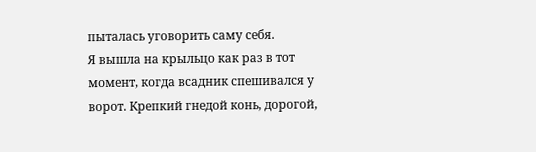пыталась уговорить саму себя.
Я вышла на крыльцо как раз в тот момент, когда всадник спешивался у ворот. Крепкий гнедой конь, дорогой,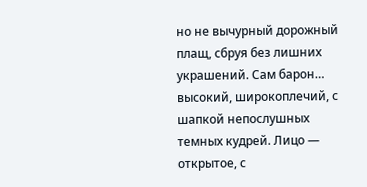но не вычурный дорожный плащ, сбруя без лишних украшений. Сам барон… высокий, широкоплечий, с шапкой непослушных темных кудрей. Лицо — открытое, с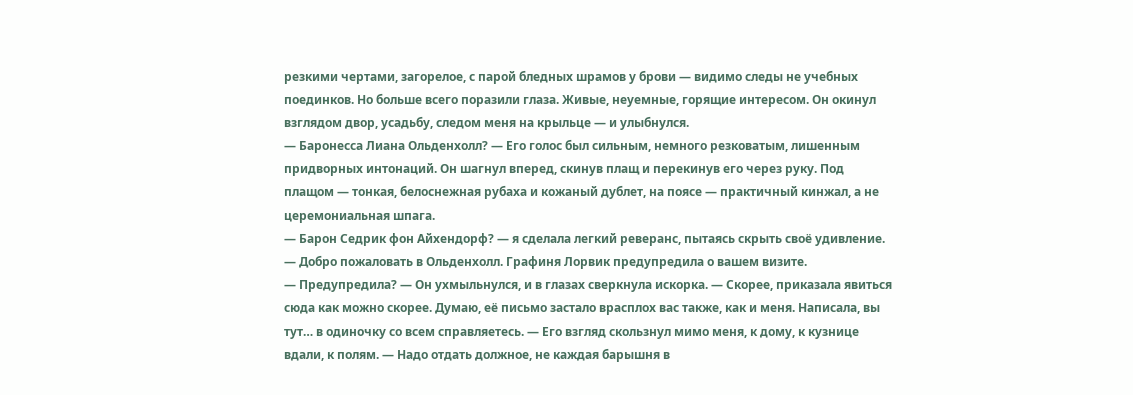резкими чертами, загорелое, с парой бледных шрамов у брови — видимо следы не учебных поединков. Но больше всего поразили глаза. Живые, неуемные, горящие интересом. Он окинул взглядом двор, усадьбу, следом меня на крыльце — и улыбнулся.
— Баронесса Лиана Ольденхолл? — Его голос был сильным, немного резковатым, лишенным придворных интонаций. Он шагнул вперед, скинув плащ и перекинув его через руку. Под плащом — тонкая, белоснежная рубаха и кожаный дублет, на поясе — практичный кинжал, а не церемониальная шпага.
— Барон Седрик фон Айхендорф? — я сделала легкий реверанс, пытаясь скрыть своё удивление. — Добро пожаловать в Ольденхолл. Графиня Лорвик предупредила о вашем визите.
— Предупредила? — Он ухмыльнулся, и в глазах сверкнула искорка. — Скорее, приказала явиться сюда как можно скорее. Думаю, её письмо застало врасплох вас также, как и меня. Написала, вы тут… в одиночку со всем справляетесь. — Его взгляд скользнул мимо меня, к дому, к кузнице вдали, к полям. — Надо отдать должное, не каждая барышня в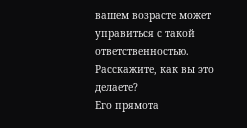вашем возрасте может управиться с такой ответственностью. Расскажите, как вы это делаете?
Его прямота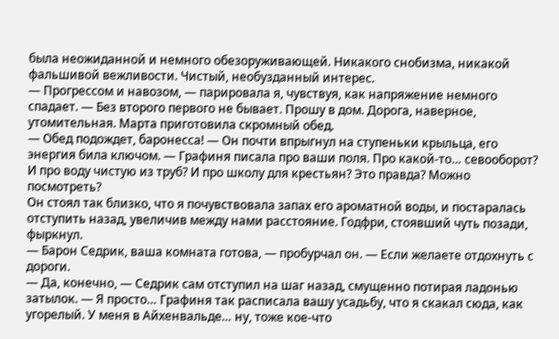была неожиданной и немного обезоруживающей. Никакого снобизма, никакой фальшивой вежливости. Чистый, необузданный интерес.
— Прогрессом и навозом, — парировала я, чувствуя, как напряжение немного спадает. — Без второго первого не бывает. Прошу в дом. Дорога, наверное, утомительная. Марта приготовила скромный обед.
— Обед подождет, баронесса! — Он почти впрыгнул на ступеньки крыльца, его энергия била ключом. — Графиня писала про ваши поля. Про какой-то… севооборот? И про воду чистую из труб? И про школу для крестьян? Это правда? Можно посмотреть?
Он стоял так близко, что я почувствовала запах его ароматной воды, и постаралась отступить назад, увеличив между нами расстояние. Годфри, стоявший чуть позади, фыркнул.
— Барон Седрик, ваша комната готова, — пробурчал он. — Если желаете отдохнуть с дороги.
— Да, конечно, — Седрик сам отступил на шаг назад, смущенно потирая ладонью затылок. — Я просто… Графиня так расписала вашу усадьбу, что я скакал сюда, как угорелый. У меня в Айхенвальде… ну, тоже кое-что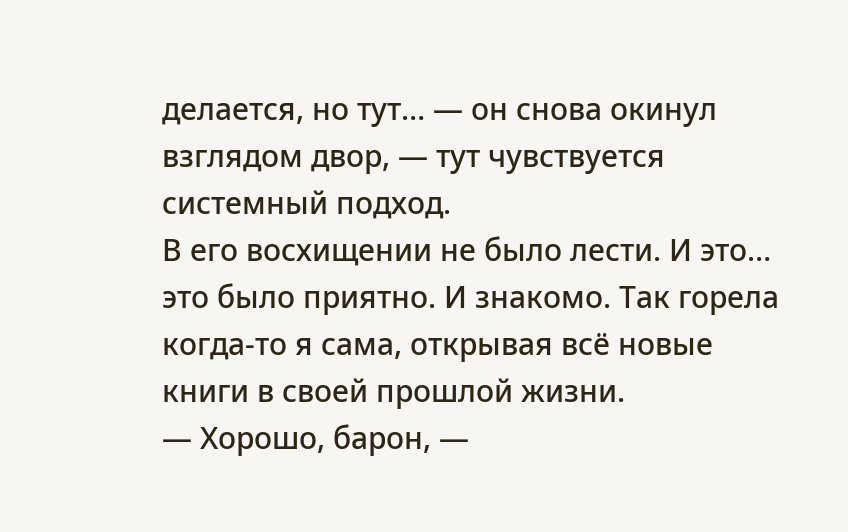делается, но тут… — он снова окинул взглядом двор, — тут чувствуется системный подход.
В его восхищении не было лести. И это… это было приятно. И знакомо. Так горела когда-то я сама, открывая всё новые книги в своей прошлой жизни.
— Хорошо, барон, —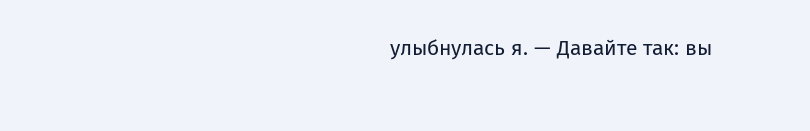улыбнулась я. — Давайте так: вы